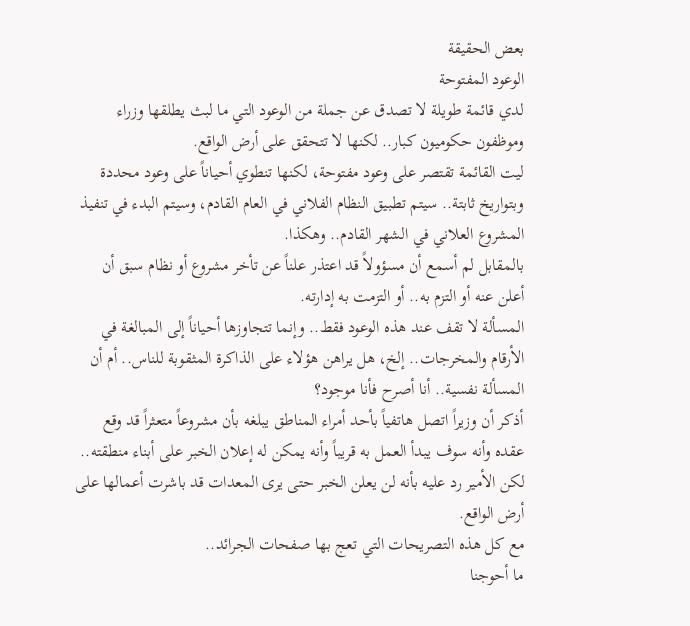بعض الحقيقة
الوعود المفتوحة
لدي قائمة طويلة لا تصدق عن جملة من الوعود التي ما لبث يطلقها وزراء وموظفون حكوميون كبار.. لكنها لا تتحقق على أرض الواقع.
ليت القائمة تقتصر على وعود مفتوحة، لكنها تنطوي أحياناً على وعود محددة وبتواريخ ثابتة.. سيتم تطبيق النظام الفلاني في العام القادم، وسيتم البدء في تنفيذ المشروع العلاني في الشهر القادم.. وهكذا.
بالمقابل لم أسمع أن مسؤولاً قد اعتذر علناً عن تأخر مشروع أو نظام سبق أن أعلن عنه أو التزم به.. أو التزمت به إدارته.
المسألة لا تقف عند هذه الوعود فقط.. وإنما تتجاوزها أحياناً إلى المبالغة في الأرقام والمخرجات.. إلخ، هل يراهن هؤلاء على الذاكرة المثقوبة للناس.. أم أن المسألة نفسية.. أنا أصرح فأنا موجود؟
أذكر أن وزيراً اتصل هاتفياً بأحد أمراء المناطق يبلغه بأن مشروعاً متعثراً قد وقع عقده وأنه سوف يبدأ العمل به قريباً وأنه يمكن له إعلان الخبر على أبناء منطقته..
لكن الأمير رد عليه بأنه لن يعلن الخبر حتى يرى المعدات قد باشرت أعمالها على أرض الواقع.
مع كل هذه التصريحات التي تعج بها صفحات الجرائد..
ما أحوجنا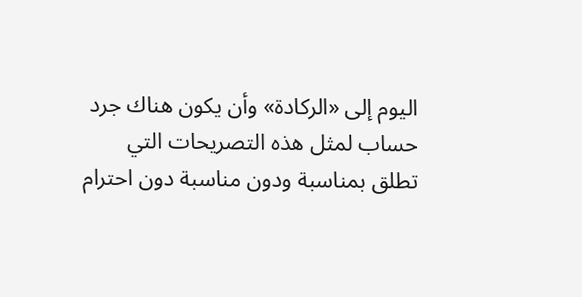اليوم إلى «الركادة» وأن يكون هناك جرد حساب لمثل هذه التصريحات التي تطلق بمناسبة ودون مناسبة دون احترام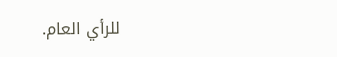للرأي العام.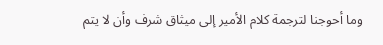وما أحوجنا لترجمة كلام الأمير إلى ميثاق شرف وأن لا يتم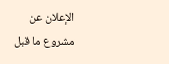الإعلان عن مشروع ما قبل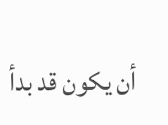أن يكون قد بدأ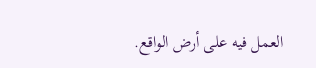العمل فيه على أرض الواقع.